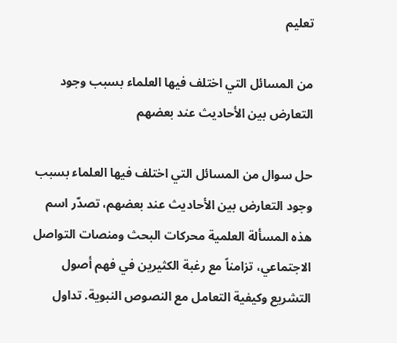تعليم

من المسائل التي اختلف فيها العلماء بسبب وجود التعارض بين الأحاديث عند بعضهم

حل سوال من المسائل التي اختلف فيها العلماء بسبب وجود التعارض بين الأحاديث عند بعضهم، تصدّر اسم هذه المسألة العلمية محركات البحث ومنصات التواصل الاجتماعي، تزامناً مع رغبة الكثيرين في فهم أصول التشريع وكيفية التعامل مع النصوص النبوية. تداول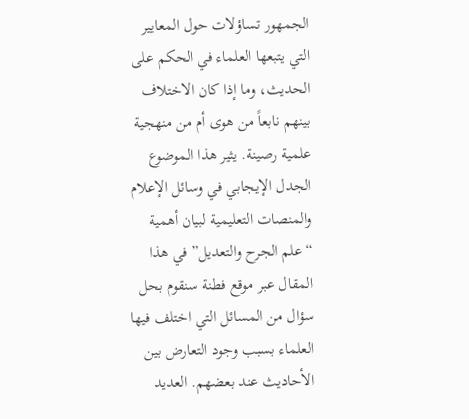الجمهور تساؤلات حول المعايير التي يتبعها العلماء في الحكم على الحديث، وما إذا كان الاختلاف بينهم نابعاً من هوى أم من منهجية علمية رصينة. يثير هذا الموضوع الجدل الإيجابي في وسائل الإعلام والمنصات التعليمية لبيان أهمية “علم الجرح والتعديل” في هذا المقال عبر موقع فطنة سنقوم بحل سؤال من المسائل التي اختلف فيها العلماء بسبب وجود التعارض بين الأحاديث عند بعضهم. العديد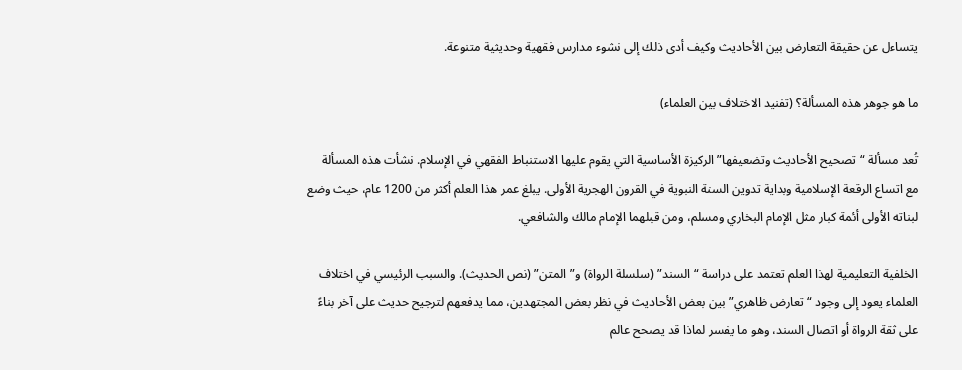يتساءل عن حقيقة التعارض بين الأحاديث وكيف أدى ذلك إلى نشوء مدارس فقهية وحديثية متنوعة.

ما هو جوهر هذه المسألة؟ (تفنيد الاختلاف بين العلماء)

تُعد مسألة “تصحيح الأحاديث وتضعيفها” الركيزة الأساسية التي يقوم عليها الاستنباط الفقهي في الإسلام. نشأت هذه المسألة مع اتساع الرقعة الإسلامية وبداية تدوين السنة النبوية في القرون الهجرية الأولى. يبلغ عمر هذا العلم أكثر من 1200 عام، حيث وضع لبناته الأولى أئمة كبار مثل الإمام البخاري ومسلم، ومن قبلهما الإمام مالك والشافعي.

الخلفية التعليمية لهذا العلم تعتمد على دراسة “السند” (سلسلة الرواة) و”المتن” (نص الحديث). والسبب الرئيسي في اختلاف العلماء يعود إلى وجود “تعارض ظاهري” بين بعض الأحاديث في نظر بعض المجتهدين، مما يدفعهم لترجيح حديث على آخر بناءً على ثقة الرواة أو اتصال السند، وهو ما يفسر لماذا قد يصحح عالم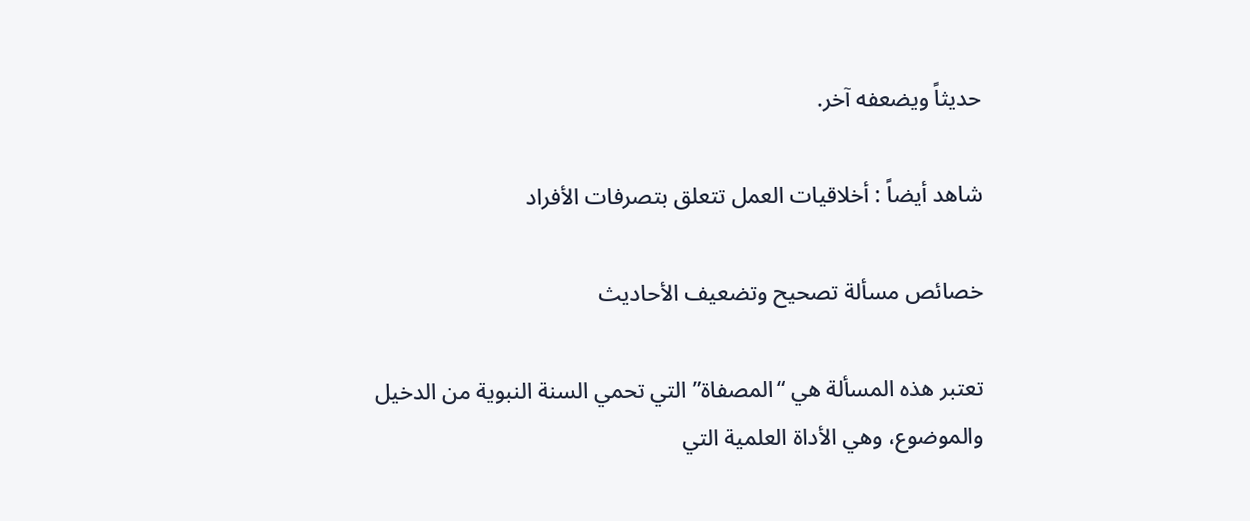حديثاً ويضعفه آخر.

شاهد أيضاً : أخلاقيات العمل تتعلق بتصرفات الأفراد

خصائص مسألة تصحيح وتضعيف الأحاديث

تعتبر هذه المسألة هي “المصفاة” التي تحمي السنة النبوية من الدخيل والموضوع، وهي الأداة العلمية التي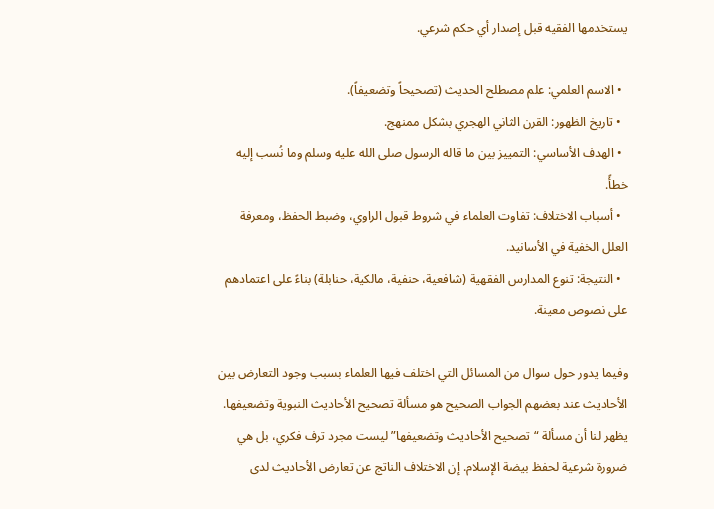يستخدمها الفقيه قبل إصدار أي حكم شرعي.

  • الاسم العلمي: علم مصطلح الحديث (تصحيحاً وتضعيفاً).
  • تاريخ الظهور: القرن الثاني الهجري بشكل ممنهج.
  • الهدف الأساسي: التمييز بين ما قاله الرسول صلى الله عليه وسلم وما نُسب إليه خطأً.
  • أسباب الاختلاف: تفاوت العلماء في شروط قبول الراوي، وضبط الحفظ، ومعرفة العلل الخفية في الأسانيد.
  • النتيجة: تنوع المدارس الفقهية (شافعية، حنفية، مالكية، حنابلة) بناءً على اعتمادهم على نصوص معينة.

وفيما يدور حول سوال من المسائل التي اختلف فيها العلماء بسبب وجود التعارض بين الأحاديث عند بعضهم الجواب الصحيح هو مسألة تصحيح الأحاديث النبوية وتضعيفها. يظهر لنا أن مسألة “تصحيح الأحاديث وتضعيفها” ليست مجرد ترف فكري، بل هي ضرورة شرعية لحفظ بيضة الإسلام. إن الاختلاف الناتج عن تعارض الأحاديث لدى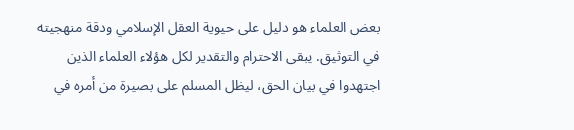بعض العلماء هو دليل على حيوية العقل الإسلامي ودقة منهجيته في التوثيق. يبقى الاحترام والتقدير لكل هؤلاء العلماء الذين اجتهدوا في بيان الحق، ليظل المسلم على بصيرة من أمره في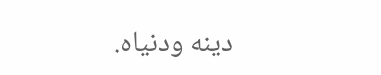دينه ودنياه.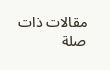مقالات ذات صلة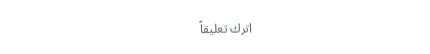اترك تعليقاً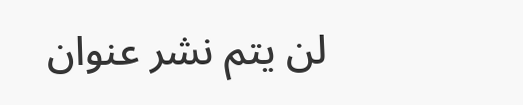لن يتم نشر عنوان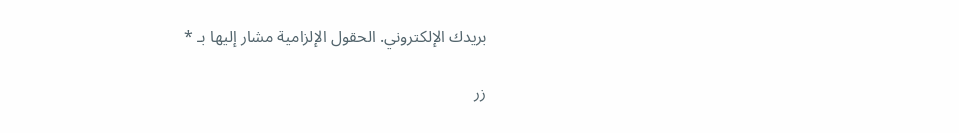بريدك الإلكتروني. الحقول الإلزامية مشار إليها بـ *

زر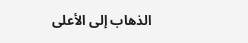الذهاب إلى الأعلى